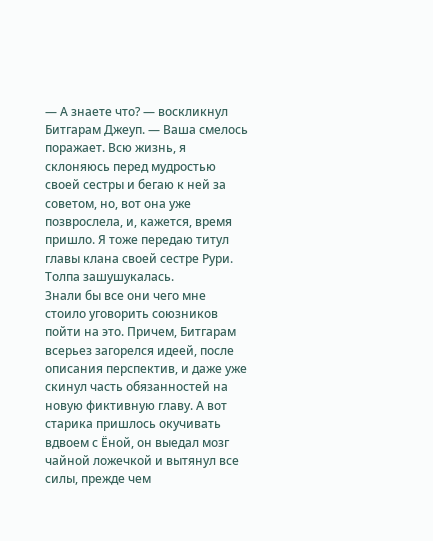— А знаете что? — воскликнул Битгарам Джеуп. — Ваша смелось поражает. Всю жизнь, я склоняюсь перед мудростью своей сестры и бегаю к ней за советом, но, вот она уже позврослела, и, кажется, время пришло. Я тоже передаю титул главы клана своей сестре Рури.
Толпа зашушукалась.
Знали бы все они чего мне стоило уговорить союзников пойти на это. Причем, Битгарам всерьез загорелся идеей, после описания перспектив, и даже уже скинул часть обязанностей на новую фиктивную главу. А вот старика пришлось окучивать вдвоем с Ёной, он выедал мозг чайной ложечкой и вытянул все силы, прежде чем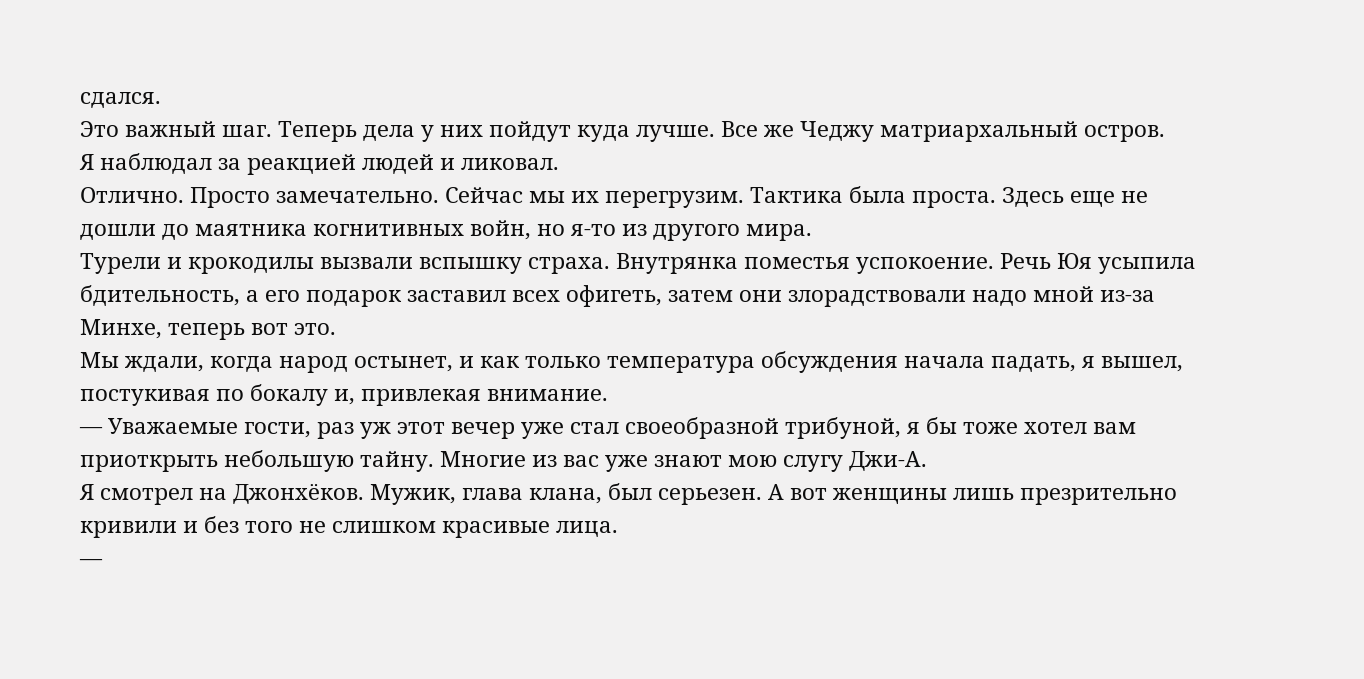сдался.
Это важный шаг. Теперь дела у них пойдут куда лучше. Все же Чеджу матриархальный остров.
Я наблюдал за реакцией людей и ликовал.
Отлично. Просто замечательно. Сейчас мы их перегрузим. Тактика была проста. Здесь еще не дошли до маятника когнитивных войн, но я-то из другого мира.
Турели и крокодилы вызвали вспышку страха. Внутрянка поместья успокоение. Речь Юя усыпила бдительность, а его подарок заставил всех офигеть, затем они злорадствовали надо мной из-за Минхе, теперь вот это.
Мы ждали, когда народ остынет, и как только температура обсуждения начала падать, я вышел, постукивая по бокалу и, привлекая внимание.
— Уважаемые гости, раз уж этот вечер уже стал своеобразной трибуной, я бы тоже хотел вам приоткрыть небольшую тайну. Многие из вас уже знают мою слугу Джи-А.
Я смотрел на Джонхёков. Мужик, глава клана, был серьезен. А вот женщины лишь презрительно кривили и без того не слишком красивые лица.
—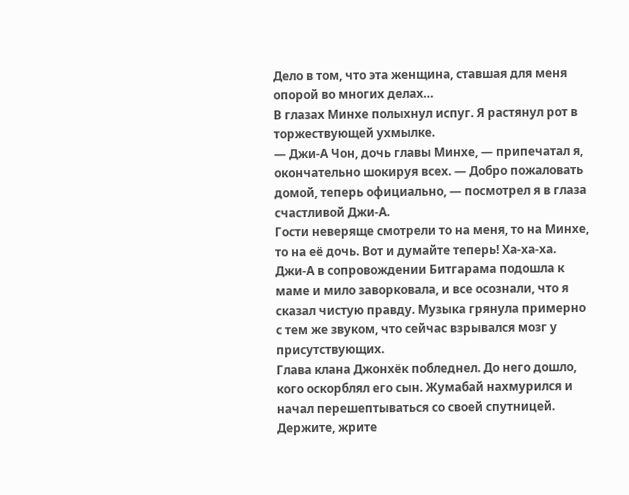Дело в том, что эта женщина, ставшая для меня опорой во многих делах…
В глазах Минхе полыхнул испуг. Я растянул рот в торжествующей ухмылке.
— Джи-А Чон, дочь главы Минхе, — припечатал я, окончательно шокируя всех. — Добро пожаловать домой, теперь официально, — посмотрел я в глаза счастливой Джи-А.
Гости неверяще смотрели то на меня, то на Минхе, то на её дочь. Вот и думайте теперь! Ха-ха-ха.
Джи-А в сопровождении Битгарама подошла к маме и мило заворковала, и все осознали, что я сказал чистую правду. Музыка грянула примерно с тем же звуком, что сейчас взрывался мозг у присутствующих.
Глава клана Джонхёк побледнел. До него дошло, кого оскорблял его сын. Жумабай нахмурился и начал перешептываться со своей спутницей.
Держите, жрите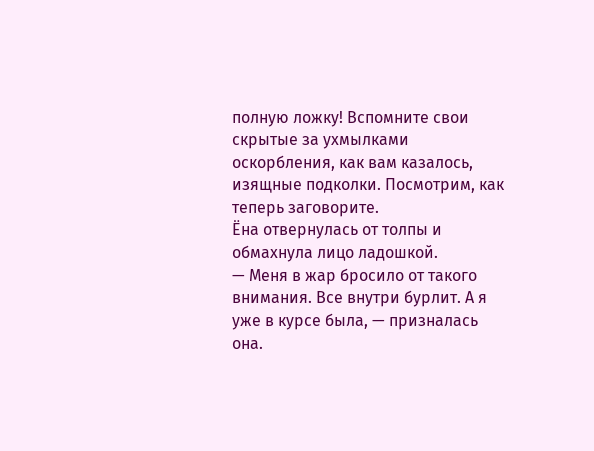полную ложку! Вспомните свои скрытые за ухмылками оскорбления, как вам казалось, изящные подколки. Посмотрим, как теперь заговорите.
Ёна отвернулась от толпы и обмахнула лицо ладошкой.
— Меня в жар бросило от такого внимания. Все внутри бурлит. А я уже в курсе была, — призналась она.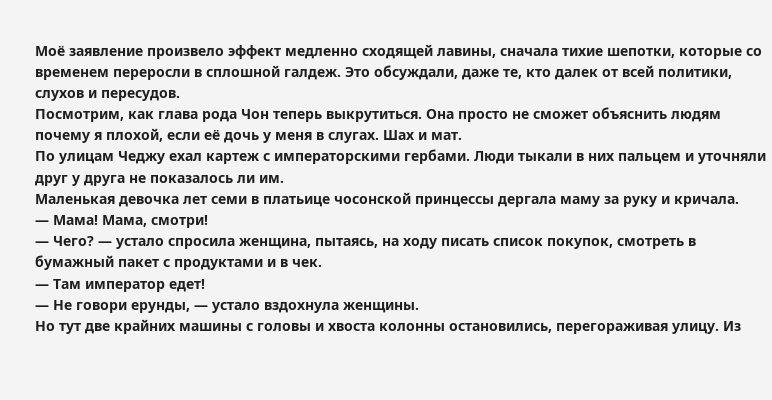Моё заявление произвело эффект медленно сходящей лавины, сначала тихие шепотки, которые со временем переросли в сплошной галдеж. Это обсуждали, даже те, кто далек от всей политики, слухов и пересудов.
Посмотрим, как глава рода Чон теперь выкрутиться. Она просто не сможет объяснить людям почему я плохой, если её дочь у меня в слугах. Шах и мат.
По улицам Чеджу ехал картеж с императорскими гербами. Люди тыкали в них пальцем и уточняли друг у друга не показалось ли им.
Маленькая девочка лет семи в платьице чосонской принцессы дергала маму за руку и кричала.
— Мама! Мама, смотри!
— Чего? — устало спросила женщина, пытаясь, на ходу писать список покупок, смотреть в бумажный пакет с продуктами и в чек.
— Там император едет!
— Не говори ерунды, — устало вздохнула женщины.
Но тут две крайних машины с головы и хвоста колонны остановились, перегораживая улицу. Из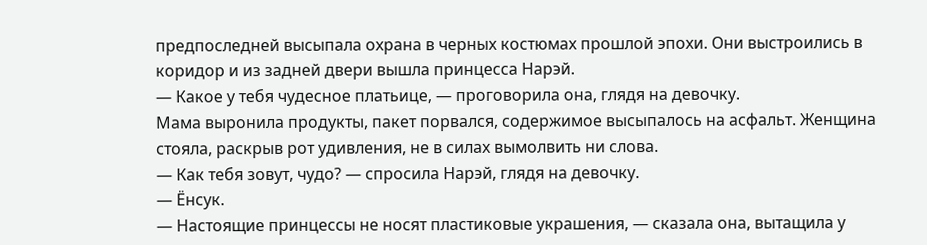предпоследней высыпала охрана в черных костюмах прошлой эпохи. Они выстроились в коридор и из задней двери вышла принцесса Нарэй.
— Какое у тебя чудесное платьице, — проговорила она, глядя на девочку.
Мама выронила продукты, пакет порвался, содержимое высыпалось на асфальт. Женщина стояла, раскрыв рот удивления, не в силах вымолвить ни слова.
— Как тебя зовут, чудо? — спросила Нарэй, глядя на девочку.
— Ёнсук.
— Настоящие принцессы не носят пластиковые украшения, — сказала она, вытащила у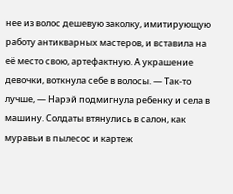нее из волос дешевую заколку, имитирующую работу антикварных мастеров, и вставила на её место свою, артефактную. А украшение девочки, воткнула себе в волосы. — Так-то лучше, — Нарэй подмигнула ребенку и села в машину. Солдаты втянулись в салон, как муравьи в пылесос и картеж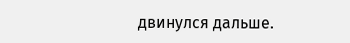двинулся дальше.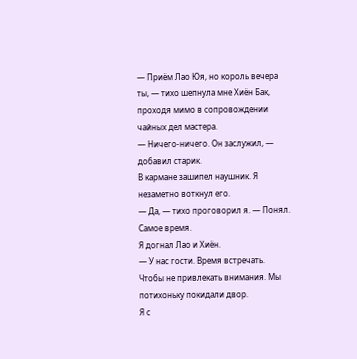— Приём Лао Юя, но король вечера ты, — тихо шепнула мне Хиён Бак, проходя мимо в сопровождении чайных дел мастера.
— Ничего-ничего. Он заслужил, — добавил старик.
В кармане зашипел наушник. Я незаметно воткнул его.
— Да, — тихо проговорил я. — Понял. Самое время.
Я догнал Лао и Хиён.
— У нас гости. Время встречать.
Чтобы не привлекать внимания. Мы потихоньку покидали двор.
Я с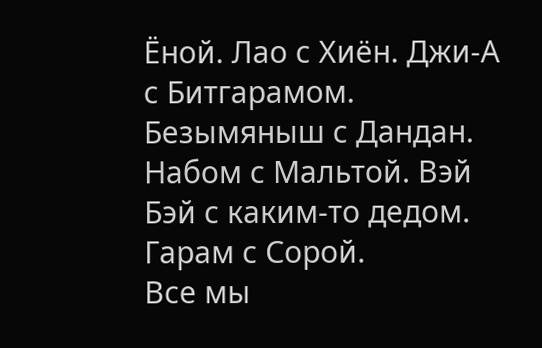Ёной. Лао с Хиён. Джи-А с Битгарамом. Безымяныш с Дандан. Набом с Мальтой. Вэй Бэй с каким-то дедом. Гарам с Сорой.
Все мы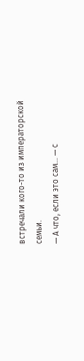встречали кого-то из императорской семьи.
— А что, если это сам… — с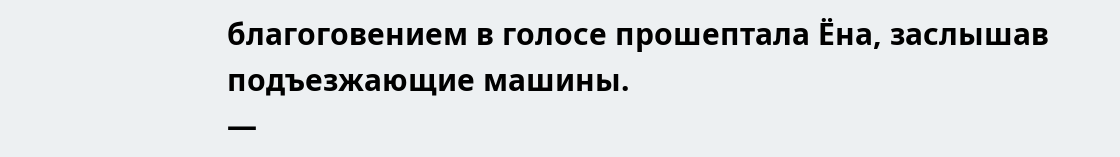благоговением в голосе прошептала Ёна, заслышав подъезжающие машины.
—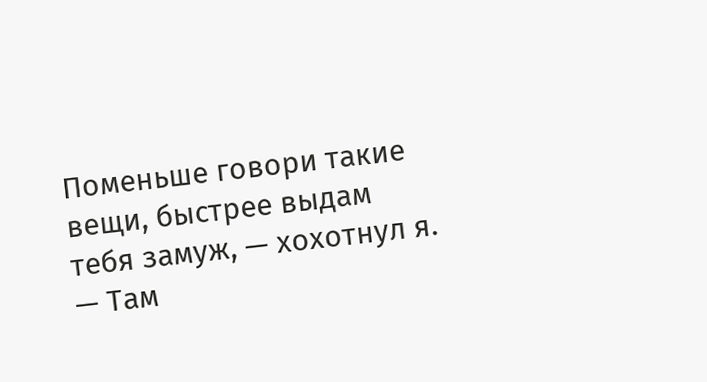Поменьше говори такие вещи, быстрее выдам тебя замуж, — хохотнул я. — Там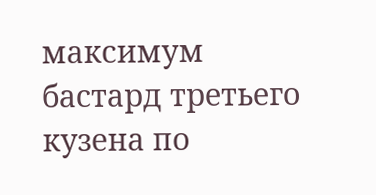максимум бастард третьего кузена по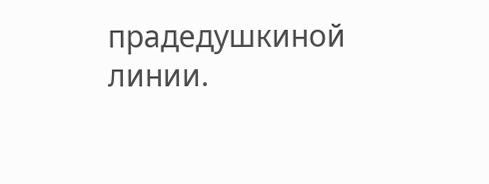прадедушкиной линии.